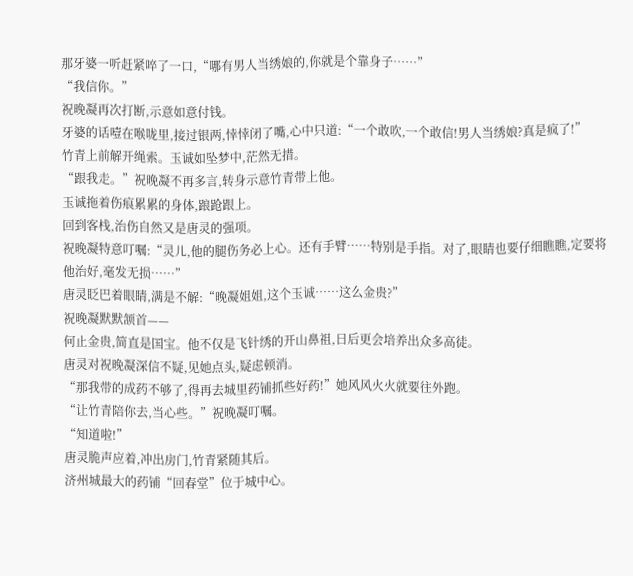那牙婆一听赶紧啐了一口,“哪有男人当绣娘的,你就是个靠身子……”
“我信你。”
祝晚凝再次打断,示意如意付钱。
牙婆的话噎在喉咙里,接过银两,悻悻闭了嘴,心中只道:“一个敢吹,一个敢信!男人当绣娘?真是疯了!”
竹青上前解开绳索。玉诚如坠梦中,茫然无措。
“跟我走。”祝晚凝不再多言,转身示意竹青带上他。
玉诚拖着伤痕累累的身体,踉跄跟上。
回到客栈,治伤自然又是唐灵的强项。
祝晚凝特意叮嘱:“灵儿,他的腿伤务必上心。还有手臂……特别是手指。对了,眼睛也要仔细瞧瞧,定要将他治好,毫发无损……”
唐灵眨巴着眼睛,满是不解:“晚凝姐姐,这个玉诚……这么金贵?”
祝晚凝默默颔首——
何止金贵,简直是国宝。他不仅是飞针绣的开山鼻祖,日后更会培养出众多高徒。
唐灵对祝晚凝深信不疑,见她点头,疑虑顿消。
“那我带的成药不够了,得再去城里药铺抓些好药!”她风风火火就要往外跑。
“让竹青陪你去,当心些。”祝晚凝叮嘱。
“知道啦!”
唐灵脆声应着,冲出房门,竹青紧随其后。
济州城最大的药铺“回春堂”位于城中心。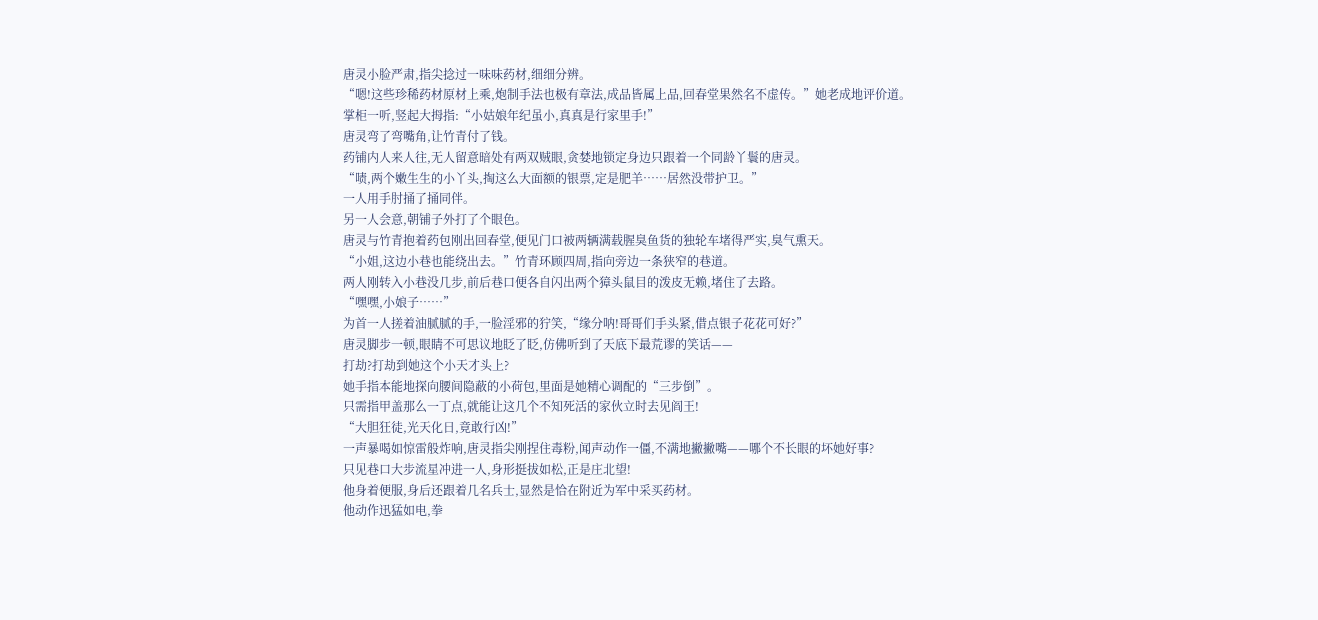唐灵小脸严肃,指尖捻过一味味药材,细细分辨。
“嗯!这些珍稀药材原材上乘,炮制手法也极有章法,成品皆属上品,回春堂果然名不虚传。”她老成地评价道。
掌柜一听,竖起大拇指:“小姑娘年纪虽小,真真是行家里手!”
唐灵弯了弯嘴角,让竹青付了钱。
药铺内人来人往,无人留意暗处有两双贼眼,贪婪地锁定身边只跟着一个同龄丫鬟的唐灵。
“啧,两个嫩生生的小丫头,掏这么大面额的银票,定是肥羊……居然没带护卫。”
一人用手肘捅了捅同伴。
另一人会意,朝铺子外打了个眼色。
唐灵与竹青抱着药包刚出回春堂,便见门口被两辆满载腥臭鱼货的独轮车堵得严实,臭气熏天。
“小姐,这边小巷也能绕出去。”竹青环顾四周,指向旁边一条狭窄的巷道。
两人刚转入小巷没几步,前后巷口便各自闪出两个獐头鼠目的泼皮无赖,堵住了去路。
“嘿嘿,小娘子……”
为首一人搓着油腻腻的手,一脸淫邪的狞笑,“缘分呐!哥哥们手头紧,借点银子花花可好?”
唐灵脚步一顿,眼睛不可思议地眨了眨,仿佛听到了天底下最荒谬的笑话——
打劫?打劫到她这个小天才头上?
她手指本能地探向腰间隐蔽的小荷包,里面是她精心调配的“三步倒”。
只需指甲盖那么一丁点,就能让这几个不知死活的家伙立时去见阎王!
“大胆狂徒,光天化日,竟敢行凶!”
一声暴喝如惊雷般炸响,唐灵指尖刚捏住毒粉,闻声动作一僵,不满地撇撇嘴——哪个不长眼的坏她好事?
只见巷口大步流星冲进一人,身形挺拔如松,正是庄北望!
他身着便服,身后还跟着几名兵士,显然是恰在附近为军中采买药材。
他动作迅猛如电,拳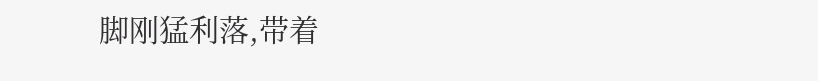脚刚猛利落,带着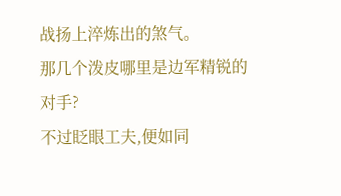战扬上淬炼出的煞气。
那几个泼皮哪里是边军精锐的对手?
不过眨眼工夫,便如同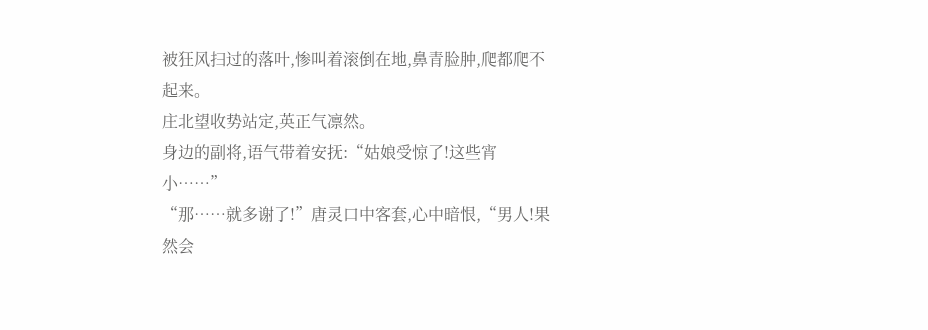被狂风扫过的落叶,惨叫着滚倒在地,鼻青脸肿,爬都爬不起来。
庄北望收势站定,英正气凛然。
身边的副将,语气带着安抚:“姑娘受惊了!这些宵小……”
“那……就多谢了!”唐灵口中客套,心中暗恨,“男人!果然会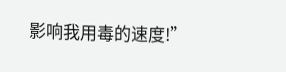影响我用毒的速度!”